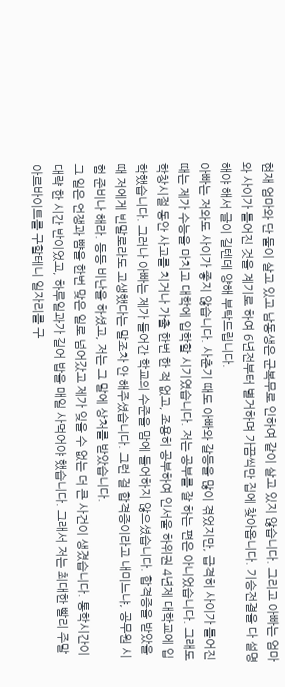현재 엄마와 단 둘이 살고 있고 남동생은 군복무로 인하여 같이 살고 있지 않습니다. 그리고 아빠는 엄마와 사이가 틀어진 것을 계기로 하여 6년전부터 별거하며 가끔씩만 집에 찾아옵니다. 기승전결을 다 설명해야 해서 글이 길텐데 양해 부탁드립니다.
아빠는 저와도 사이가 좋지 않습니다. 사춘기 때도 아빠와 갈등을 많이 겪었지만, 급격히 사이가 틀어진 때는 제가 수능을 마치고 대학에 입학할 시기였습니다. 저는 공부를 잘 하는 편은 아니었습니다. 그래도 학창시절 동안 사고를 치거나 가출 한번 한 적 없고, 조용히 공부하여 인서울 하위권 4년제 대학교에 입학했습니다. 그러나 아빠는 제가 들어간 학교의 수준을 맘에 들어하지 않으셨습니다. 합격증을 받았을 때 저에게 빈말로라도 고생했다는 말조차 안 해주셨습니다. 그런 걸 합격증이라고 내미느냐, 공무원 시험 준비나 해라. 등등 비난을 하셨고, 저는 그 말에 상처를 받았습니다.
그 일은 언쟁과 뺨을 한번 맞은 일로 넘어갔고 제가 잊을 수 없는 더 큰 사건이 생겼습니다. 통학시간이 대략 한 시간 반이었고, 하루일과가 길어 밥을 매일 사먹어야 했습니다. 그래서 저는 최대한 빨리 주말 아르바이트를 구할테니 일자리를 구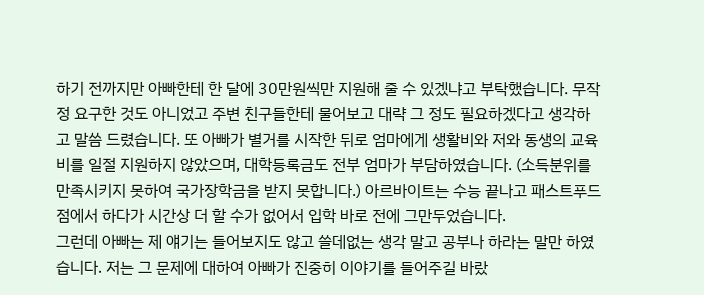하기 전까지만 아빠한테 한 달에 30만원씩만 지원해 줄 수 있겠냐고 부탁했습니다. 무작정 요구한 것도 아니었고 주변 친구들한테 물어보고 대략 그 정도 필요하겠다고 생각하고 말씀 드렸습니다. 또 아빠가 별거를 시작한 뒤로 엄마에게 생활비와 저와 동생의 교육비를 일절 지원하지 않았으며, 대학등록금도 전부 엄마가 부담하였습니다. (소득분위를 만족시키지 못하여 국가장학금을 받지 못합니다.) 아르바이트는 수능 끝나고 패스트푸드점에서 하다가 시간상 더 할 수가 없어서 입학 바로 전에 그만두었습니다.
그런데 아빠는 제 얘기는 들어보지도 않고 쓸데없는 생각 말고 공부나 하라는 말만 하였습니다. 저는 그 문제에 대하여 아빠가 진중히 이야기를 들어주길 바랐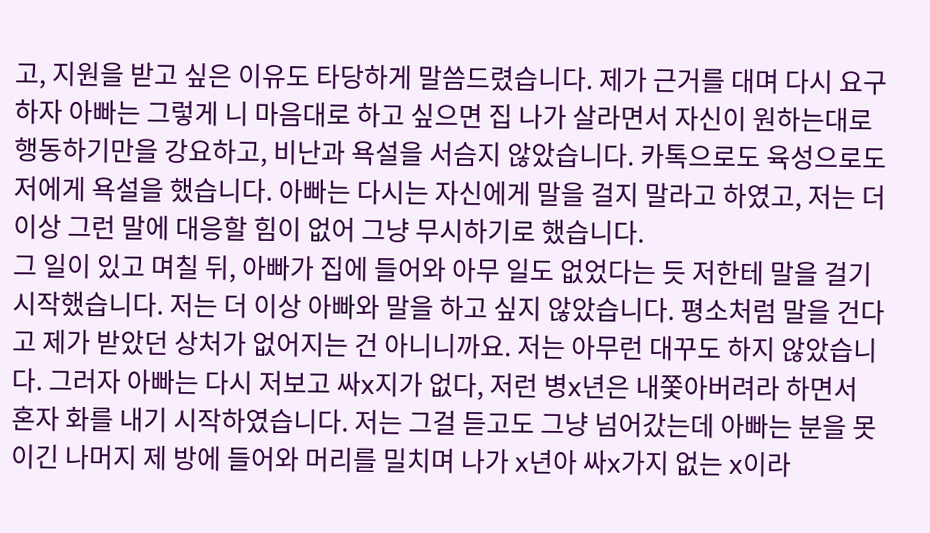고, 지원을 받고 싶은 이유도 타당하게 말씀드렸습니다. 제가 근거를 대며 다시 요구하자 아빠는 그렇게 니 마음대로 하고 싶으면 집 나가 살라면서 자신이 원하는대로 행동하기만을 강요하고, 비난과 욕설을 서슴지 않았습니다. 카톡으로도 육성으로도 저에게 욕설을 했습니다. 아빠는 다시는 자신에게 말을 걸지 말라고 하였고, 저는 더 이상 그런 말에 대응할 힘이 없어 그냥 무시하기로 했습니다.
그 일이 있고 며칠 뒤, 아빠가 집에 들어와 아무 일도 없었다는 듯 저한테 말을 걸기 시작했습니다. 저는 더 이상 아빠와 말을 하고 싶지 않았습니다. 평소처럼 말을 건다고 제가 받았던 상처가 없어지는 건 아니니까요. 저는 아무런 대꾸도 하지 않았습니다. 그러자 아빠는 다시 저보고 싸x지가 없다, 저런 병x년은 내쫓아버려라 하면서 혼자 화를 내기 시작하였습니다. 저는 그걸 듣고도 그냥 넘어갔는데 아빠는 분을 못 이긴 나머지 제 방에 들어와 머리를 밀치며 나가 x년아 싸x가지 없는 x이라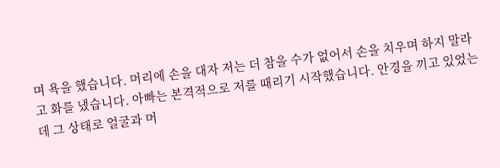며 욕을 했습니다. 머리에 손을 대자 저는 더 참을 수가 없어서 손을 치우며 하지 말라고 화를 냈습니다. 아빠는 본격적으로 저를 때리기 시작했습니다. 안경을 끼고 있었는데 그 상태로 얼굴과 머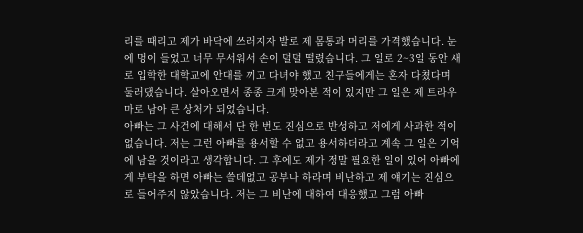리를 때리고 제가 바닥에 쓰러지자 발로 제 몸통과 머리를 가격했습니다. 눈에 멍이 들었고 너무 무서워서 손이 덜덜 떨렸습니다. 그 일로 2~3일 동안 새로 입학한 대학교에 안대를 끼고 다녀야 했고 친구들에게는 혼자 다쳤다며 둘러댔습니다. 살아오면서 종종 크게 맞아본 적이 있지만 그 일은 제 트라우마로 남아 큰 상처가 되었습니다.
아빠는 그 사건에 대해서 단 한 번도 진심으로 반성하고 저에게 사과한 적이 없습니다. 저는 그런 아빠를 용서할 수 없고 용서하더라고 계속 그 일은 기억에 남을 것이라고 생각합니다. 그 후에도 제가 정말 필요한 일이 있어 아빠에게 부탁을 하면 아빠는 쓸데없고 공부나 하라며 비난하고 제 얘기는 진심으로 들어주지 않았습니다. 저는 그 비난에 대하여 대응했고 그럼 아빠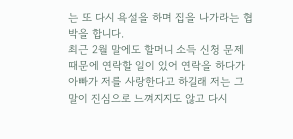는 또 다시 욕설을 하며 집을 나가라는 협박을 합니다.
최근 2월 말에도 할머니 소득 신청 문제 때문에 연락할 일이 있어 연락을 하다가 아빠가 저를 사랑한다고 하길래 저는 그 말이 진심으로 느껴지지도 않고 다시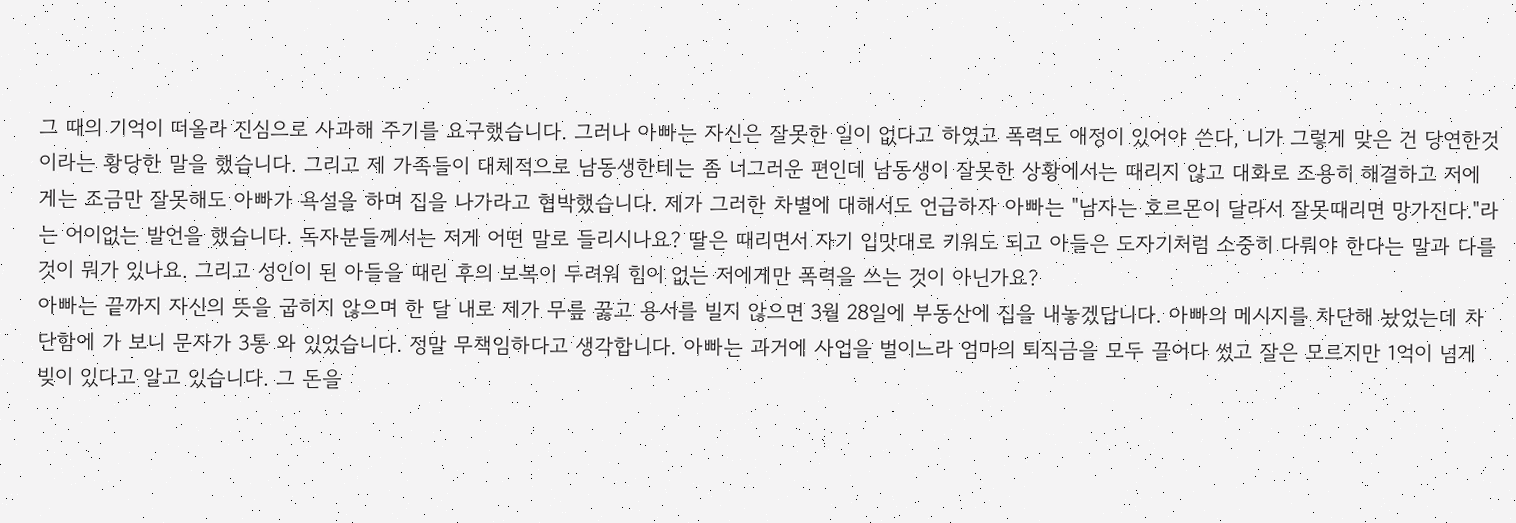그 때의 기억이 떠올라 진심으로 사과해 주기를 요구했습니다. 그러나 아빠는 자신은 잘못한 일이 없다고 하였고 폭력도 애정이 있어야 쓴다, 니가 그렇게 맞은 건 당연한것이라는 황당한 말을 했습니다. 그리고 제 가족들이 대체적으로 남동생한테는 좀 너그러운 편인데 남동생이 잘못한 상황에서는 때리지 않고 대화로 조용히 해결하고 저에게는 조금만 잘못해도 아빠가 욕설을 하며 집을 나가라고 협박했습니다. 제가 그러한 차별에 대해서도 언급하자 아빠는 "남자는 호르몬이 달라서 잘못때리면 망가진다."라는 어이없는 발언을 했습니다. 독자분들께서는 저게 어떤 말로 들리시나요? 딸은 때리면서 자기 입맛대로 키워도 되고 아들은 도자기처럼 소중히 다뤄야 한다는 말과 다를 것이 뭐가 있나요. 그리고 성인이 된 아들을 때린 후의 보복이 두려워 힘이 없는 저에게만 폭력을 쓰는 것이 아닌가요?
아빠는 끝까지 자신의 뜻을 굽히지 않으며 한 달 내로 제가 무릎 꿇고 용서를 빌지 않으면 3월 28일에 부동산에 집을 내놓겠답니다. 아빠의 메시지를 차단해 놨었는데 차단함에 가 보니 문자가 3통 와 있었습니다. 정말 무책임하다고 생각합니다. 아빠는 과거에 사업을 벌이느라 엄마의 퇴직금을 모두 끌어다 썼고 잘은 모르지만 1억이 넘게 빚이 있다고 알고 있습니다. 그 돈을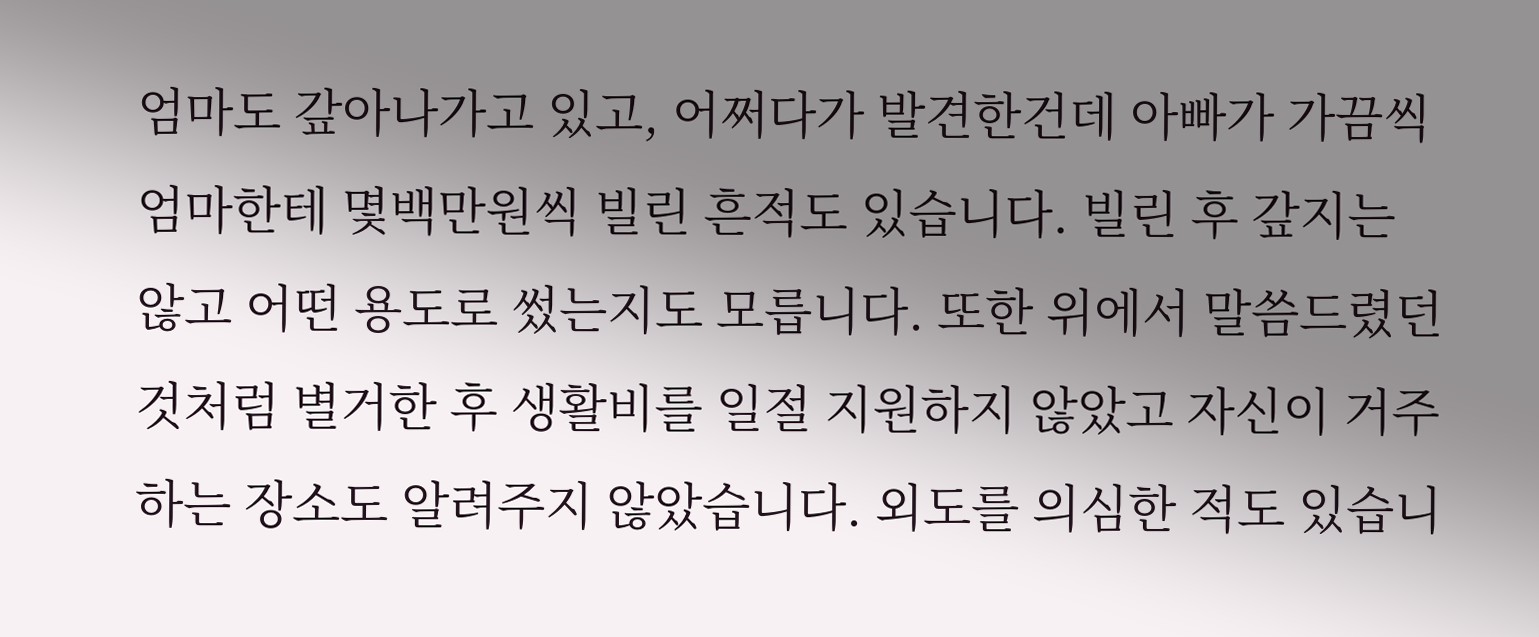엄마도 갚아나가고 있고, 어쩌다가 발견한건데 아빠가 가끔씩 엄마한테 몇백만원씩 빌린 흔적도 있습니다. 빌린 후 갚지는 않고 어떤 용도로 썼는지도 모릅니다. 또한 위에서 말씀드렸던 것처럼 별거한 후 생활비를 일절 지원하지 않았고 자신이 거주하는 장소도 알려주지 않았습니다. 외도를 의심한 적도 있습니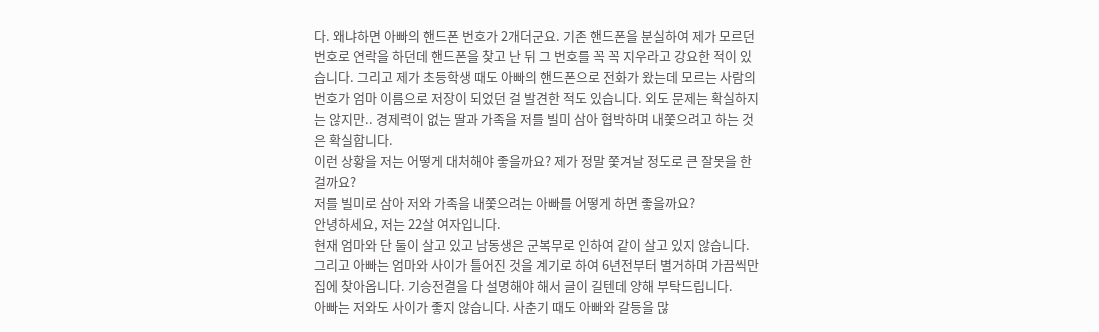다. 왜냐하면 아빠의 핸드폰 번호가 2개더군요. 기존 핸드폰을 분실하여 제가 모르던 번호로 연락을 하던데 핸드폰을 찾고 난 뒤 그 번호를 꼭 꼭 지우라고 강요한 적이 있습니다. 그리고 제가 초등학생 때도 아빠의 핸드폰으로 전화가 왔는데 모르는 사람의 번호가 엄마 이름으로 저장이 되었던 걸 발견한 적도 있습니다. 외도 문제는 확실하지는 않지만.. 경제력이 없는 딸과 가족을 저를 빌미 삼아 협박하며 내쫓으려고 하는 것은 확실합니다.
이런 상황을 저는 어떻게 대처해야 좋을까요? 제가 정말 쫓겨날 정도로 큰 잘못을 한걸까요?
저를 빌미로 삼아 저와 가족을 내쫓으려는 아빠를 어떻게 하면 좋을까요?
안녕하세요, 저는 22살 여자입니다.
현재 엄마와 단 둘이 살고 있고 남동생은 군복무로 인하여 같이 살고 있지 않습니다. 그리고 아빠는 엄마와 사이가 틀어진 것을 계기로 하여 6년전부터 별거하며 가끔씩만 집에 찾아옵니다. 기승전결을 다 설명해야 해서 글이 길텐데 양해 부탁드립니다.
아빠는 저와도 사이가 좋지 않습니다. 사춘기 때도 아빠와 갈등을 많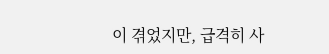이 겪었지만, 급격히 사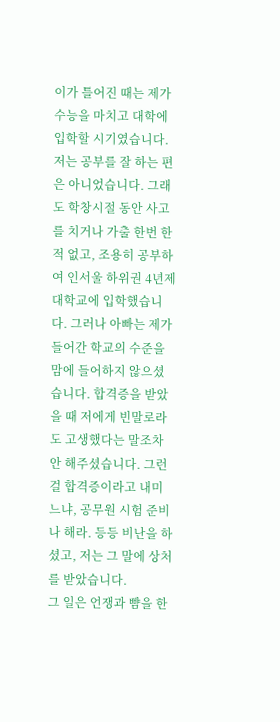이가 틀어진 때는 제가 수능을 마치고 대학에 입학할 시기였습니다. 저는 공부를 잘 하는 편은 아니었습니다. 그래도 학창시절 동안 사고를 치거나 가출 한번 한 적 없고, 조용히 공부하여 인서울 하위권 4년제 대학교에 입학했습니다. 그러나 아빠는 제가 들어간 학교의 수준을 맘에 들어하지 않으셨습니다. 합격증을 받았을 때 저에게 빈말로라도 고생했다는 말조차 안 해주셨습니다. 그런 걸 합격증이라고 내미느냐, 공무원 시험 준비나 해라. 등등 비난을 하셨고, 저는 그 말에 상처를 받았습니다.
그 일은 언쟁과 뺨을 한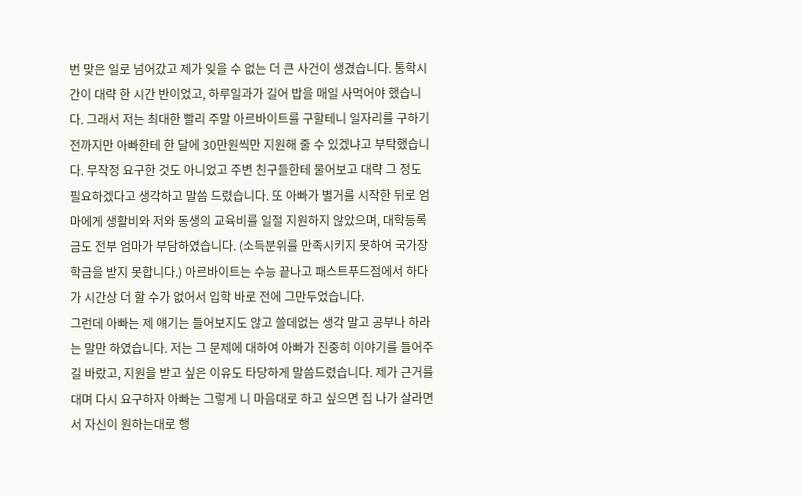번 맞은 일로 넘어갔고 제가 잊을 수 없는 더 큰 사건이 생겼습니다. 통학시간이 대략 한 시간 반이었고, 하루일과가 길어 밥을 매일 사먹어야 했습니다. 그래서 저는 최대한 빨리 주말 아르바이트를 구할테니 일자리를 구하기 전까지만 아빠한테 한 달에 30만원씩만 지원해 줄 수 있겠냐고 부탁했습니다. 무작정 요구한 것도 아니었고 주변 친구들한테 물어보고 대략 그 정도 필요하겠다고 생각하고 말씀 드렸습니다. 또 아빠가 별거를 시작한 뒤로 엄마에게 생활비와 저와 동생의 교육비를 일절 지원하지 않았으며, 대학등록금도 전부 엄마가 부담하였습니다. (소득분위를 만족시키지 못하여 국가장학금을 받지 못합니다.) 아르바이트는 수능 끝나고 패스트푸드점에서 하다가 시간상 더 할 수가 없어서 입학 바로 전에 그만두었습니다.
그런데 아빠는 제 얘기는 들어보지도 않고 쓸데없는 생각 말고 공부나 하라는 말만 하였습니다. 저는 그 문제에 대하여 아빠가 진중히 이야기를 들어주길 바랐고, 지원을 받고 싶은 이유도 타당하게 말씀드렸습니다. 제가 근거를 대며 다시 요구하자 아빠는 그렇게 니 마음대로 하고 싶으면 집 나가 살라면서 자신이 원하는대로 행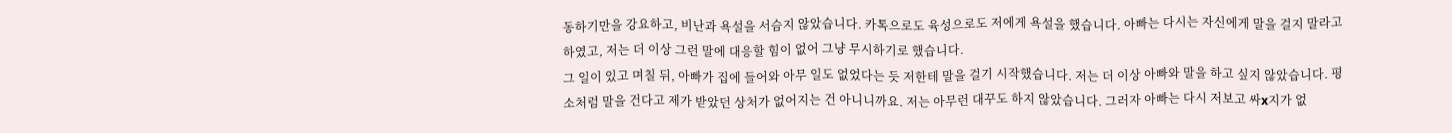동하기만을 강요하고, 비난과 욕설을 서슴지 않았습니다. 카톡으로도 육성으로도 저에게 욕설을 했습니다. 아빠는 다시는 자신에게 말을 걸지 말라고 하였고, 저는 더 이상 그런 말에 대응할 힘이 없어 그냥 무시하기로 했습니다.
그 일이 있고 며칠 뒤, 아빠가 집에 들어와 아무 일도 없었다는 듯 저한테 말을 걸기 시작했습니다. 저는 더 이상 아빠와 말을 하고 싶지 않았습니다. 평소처럼 말을 건다고 제가 받았던 상처가 없어지는 건 아니니까요. 저는 아무런 대꾸도 하지 않았습니다. 그러자 아빠는 다시 저보고 싸x지가 없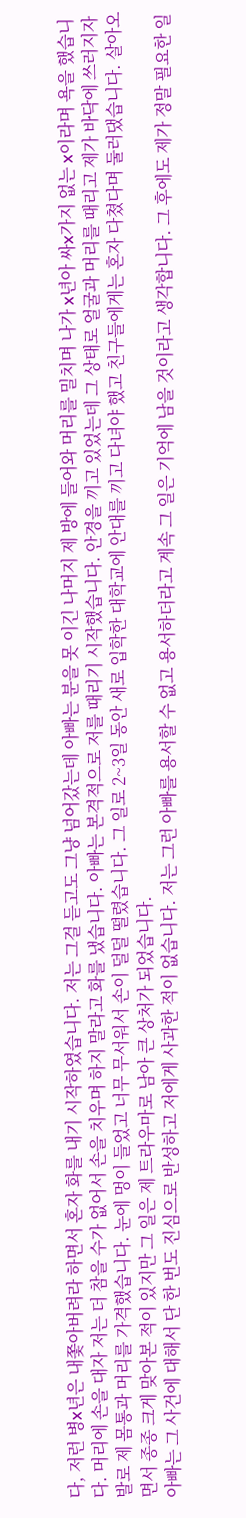다, 저런 병x년은 내쫓아버려라 하면서 혼자 화를 내기 시작하였습니다. 저는 그걸 듣고도 그냥 넘어갔는데 아빠는 분을 못 이긴 나머지 제 방에 들어와 머리를 밀치며 나가 x년아 싸x가지 없는 x이라며 욕을 했습니다. 머리에 손을 대자 저는 더 참을 수가 없어서 손을 치우며 하지 말라고 화를 냈습니다. 아빠는 본격적으로 저를 때리기 시작했습니다. 안경을 끼고 있었는데 그 상태로 얼굴과 머리를 때리고 제가 바닥에 쓰러지자 발로 제 몸통과 머리를 가격했습니다. 눈에 멍이 들었고 너무 무서워서 손이 덜덜 떨렸습니다. 그 일로 2~3일 동안 새로 입학한 대학교에 안대를 끼고 다녀야 했고 친구들에게는 혼자 다쳤다며 둘러댔습니다. 살아오면서 종종 크게 맞아본 적이 있지만 그 일은 제 트라우마로 남아 큰 상처가 되었습니다.
아빠는 그 사건에 대해서 단 한 번도 진심으로 반성하고 저에게 사과한 적이 없습니다. 저는 그런 아빠를 용서할 수 없고 용서하더라고 계속 그 일은 기억에 남을 것이라고 생각합니다. 그 후에도 제가 정말 필요한 일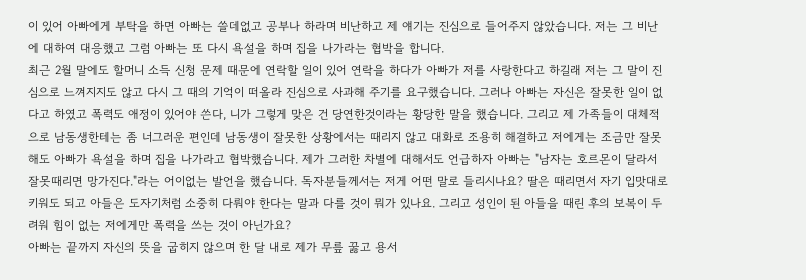이 있어 아빠에게 부탁을 하면 아빠는 쓸데없고 공부나 하라며 비난하고 제 얘기는 진심으로 들어주지 않았습니다. 저는 그 비난에 대하여 대응했고 그럼 아빠는 또 다시 욕설을 하며 집을 나가라는 협박을 합니다.
최근 2월 말에도 할머니 소득 신청 문제 때문에 연락할 일이 있어 연락을 하다가 아빠가 저를 사랑한다고 하길래 저는 그 말이 진심으로 느껴지지도 않고 다시 그 때의 기억이 떠올라 진심으로 사과해 주기를 요구했습니다. 그러나 아빠는 자신은 잘못한 일이 없다고 하였고 폭력도 애정이 있어야 쓴다, 니가 그렇게 맞은 건 당연한것이라는 황당한 말을 했습니다. 그리고 제 가족들이 대체적으로 남동생한테는 좀 너그러운 편인데 남동생이 잘못한 상황에서는 때리지 않고 대화로 조용히 해결하고 저에게는 조금만 잘못해도 아빠가 욕설을 하며 집을 나가라고 협박했습니다. 제가 그러한 차별에 대해서도 언급하자 아빠는 "남자는 호르몬이 달라서 잘못때리면 망가진다."라는 어이없는 발언을 했습니다. 독자분들께서는 저게 어떤 말로 들리시나요? 딸은 때리면서 자기 입맛대로 키워도 되고 아들은 도자기처럼 소중히 다뤄야 한다는 말과 다를 것이 뭐가 있나요. 그리고 성인이 된 아들을 때린 후의 보복이 두려워 힘이 없는 저에게만 폭력을 쓰는 것이 아닌가요?
아빠는 끝까지 자신의 뜻을 굽히지 않으며 한 달 내로 제가 무릎 꿇고 용서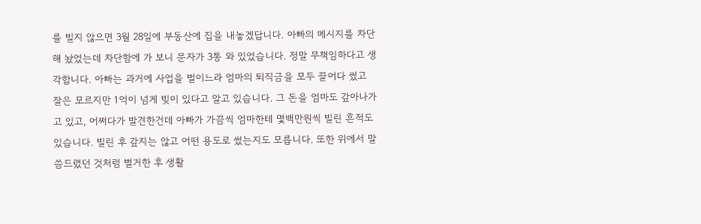를 빌지 않으면 3월 28일에 부동산에 집을 내놓겠답니다. 아빠의 메시지를 차단해 놨었는데 차단함에 가 보니 문자가 3통 와 있었습니다. 정말 무책임하다고 생각합니다. 아빠는 과거에 사업을 벌이느라 엄마의 퇴직금을 모두 끌어다 썼고 잘은 모르지만 1억이 넘게 빚이 있다고 알고 있습니다. 그 돈을 엄마도 갚아나가고 있고, 어쩌다가 발견한건데 아빠가 가끔씩 엄마한테 몇백만원씩 빌린 흔적도 있습니다. 빌린 후 갚지는 않고 어떤 용도로 썼는지도 모릅니다. 또한 위에서 말씀드렸던 것처럼 별거한 후 생활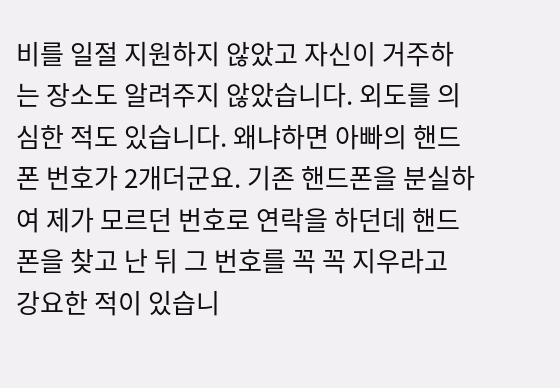비를 일절 지원하지 않았고 자신이 거주하는 장소도 알려주지 않았습니다. 외도를 의심한 적도 있습니다. 왜냐하면 아빠의 핸드폰 번호가 2개더군요. 기존 핸드폰을 분실하여 제가 모르던 번호로 연락을 하던데 핸드폰을 찾고 난 뒤 그 번호를 꼭 꼭 지우라고 강요한 적이 있습니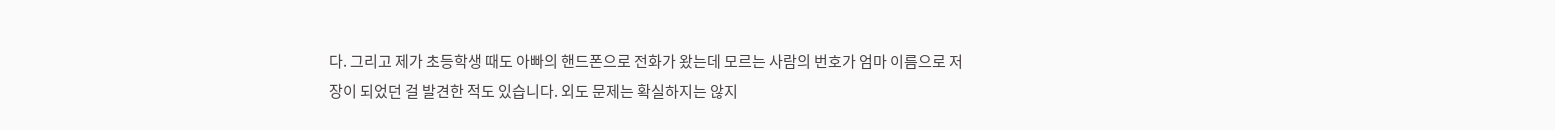다. 그리고 제가 초등학생 때도 아빠의 핸드폰으로 전화가 왔는데 모르는 사람의 번호가 엄마 이름으로 저장이 되었던 걸 발견한 적도 있습니다. 외도 문제는 확실하지는 않지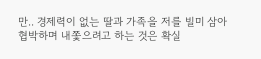만.. 경제력이 없는 딸과 가족을 저를 빌미 삼아 협박하며 내쫓으려고 하는 것은 확실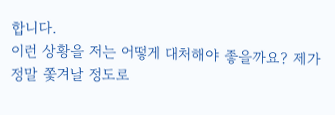합니다.
이런 상황을 저는 어떻게 대처해야 좋을까요? 제가 정말 쫓겨날 정도로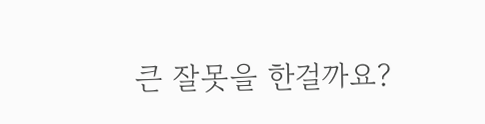큰 잘못을 한걸까요?